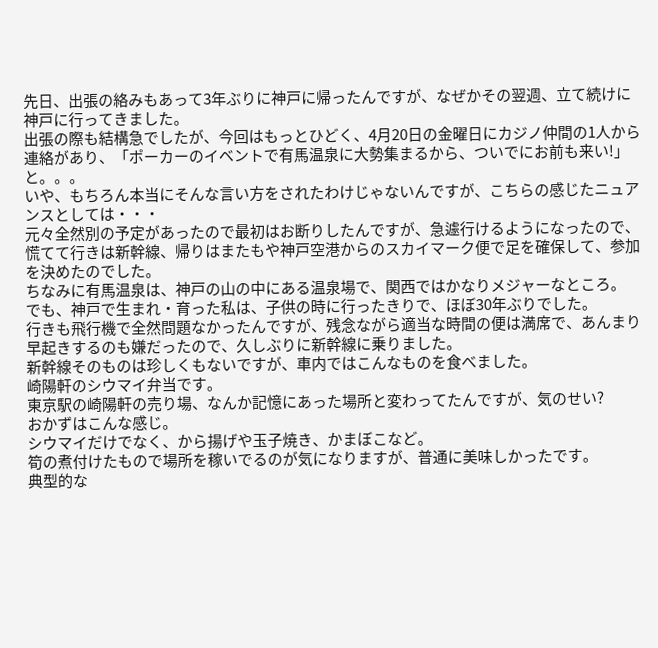先日、出張の絡みもあって3年ぶりに神戸に帰ったんですが、なぜかその翌週、立て続けに神戸に行ってきました。
出張の際も結構急でしたが、今回はもっとひどく、4月20日の金曜日にカジノ仲間の1人から連絡があり、「ポーカーのイベントで有馬温泉に大勢集まるから、ついでにお前も来い!」と。。。
いや、もちろん本当にそんな言い方をされたわけじゃないんですが、こちらの感じたニュアンスとしては・・・
元々全然別の予定があったので最初はお断りしたんですが、急遽行けるようになったので、慌てて行きは新幹線、帰りはまたもや神戸空港からのスカイマーク便で足を確保して、参加を決めたのでした。
ちなみに有馬温泉は、神戸の山の中にある温泉場で、関西ではかなりメジャーなところ。
でも、神戸で生まれ・育った私は、子供の時に行ったきりで、ほぼ30年ぶりでした。
行きも飛行機で全然問題なかったんですが、残念ながら適当な時間の便は満席で、あんまり早起きするのも嫌だったので、久しぶりに新幹線に乗りました。
新幹線そのものは珍しくもないですが、車内ではこんなものを食べました。
崎陽軒のシウマイ弁当です。
東京駅の崎陽軒の売り場、なんか記憶にあった場所と変わってたんですが、気のせい?
おかずはこんな感じ。
シウマイだけでなく、から揚げや玉子焼き、かまぼこなど。
筍の煮付けたもので場所を稼いでるのが気になりますが、普通に美味しかったです。
典型的な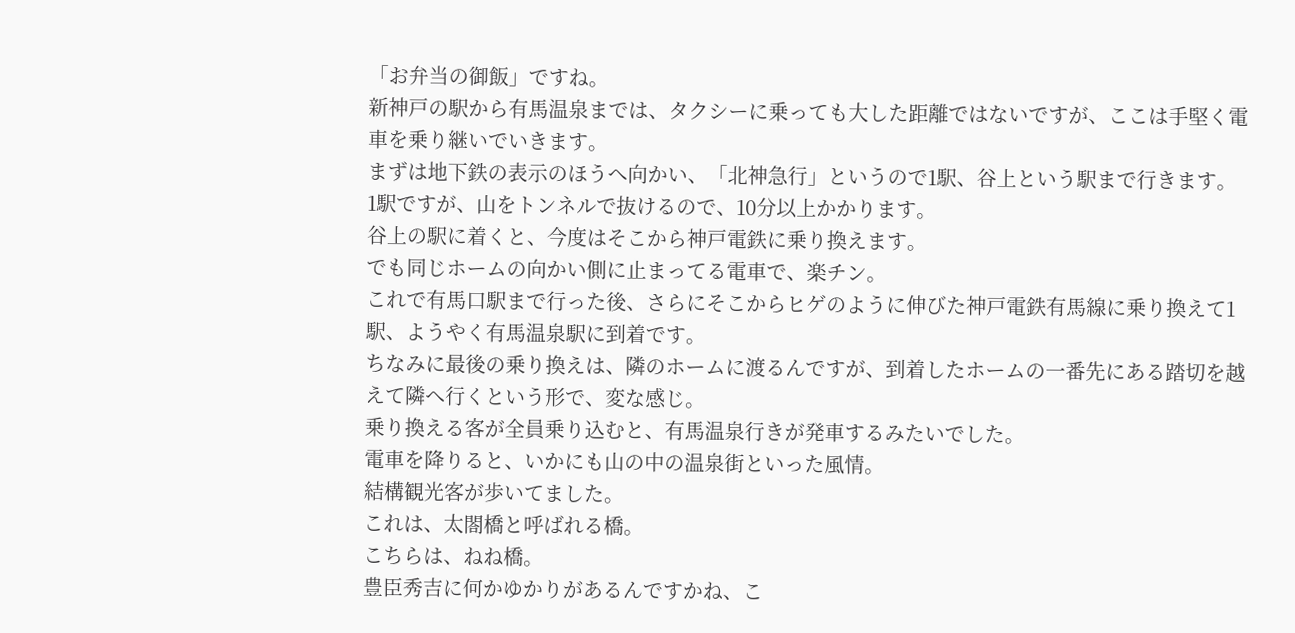「お弁当の御飯」ですね。
新神戸の駅から有馬温泉までは、タクシーに乗っても大した距離ではないですが、ここは手堅く電車を乗り継いでいきます。
まずは地下鉄の表示のほうへ向かい、「北神急行」というので1駅、谷上という駅まで行きます。
1駅ですが、山をトンネルで抜けるので、10分以上かかります。
谷上の駅に着くと、今度はそこから神戸電鉄に乗り換えます。
でも同じホームの向かい側に止まってる電車で、楽チン。
これで有馬口駅まで行った後、さらにそこからヒゲのように伸びた神戸電鉄有馬線に乗り換えて1駅、ようやく有馬温泉駅に到着です。
ちなみに最後の乗り換えは、隣のホームに渡るんですが、到着したホームの一番先にある踏切を越えて隣へ行くという形で、変な感じ。
乗り換える客が全員乗り込むと、有馬温泉行きが発車するみたいでした。
電車を降りると、いかにも山の中の温泉街といった風情。
結構観光客が歩いてました。
これは、太閤橋と呼ばれる橋。
こちらは、ねね橋。
豊臣秀吉に何かゆかりがあるんですかね、こ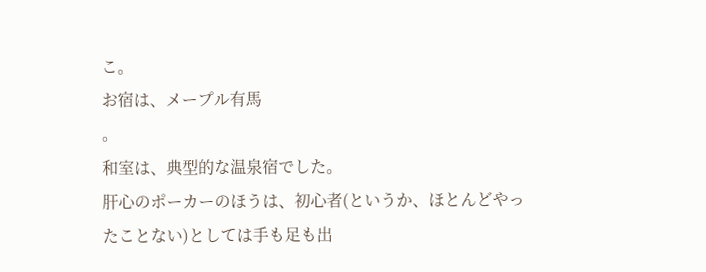こ。
お宿は、メープル有馬
。
和室は、典型的な温泉宿でした。
肝心のポーカーのほうは、初心者(というか、ほとんどやったことない)としては手も足も出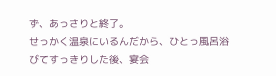ず、あっさりと終了。
せっかく温泉にいるんだから、ひとっ風呂浴びてすっきりした後、宴会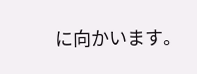に向かいます。